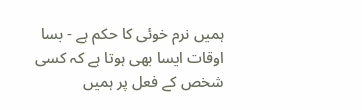ہمیں نرم خوئی کا حکم ہے - بسا اوقات ایسا بھی ہوتا ہے کہ کسی شخص کے فعل پر ہمیں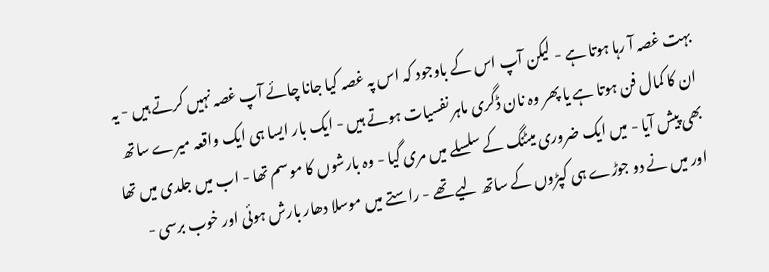بہت غصہ آ رہا ہوتا ہے - لیکن آپ اس کے باوجود کہ اس پہ غصہ کیا جانا چائے آپ غصہ نہیں کرتے ہیں - یہ ان کا کمال فن ہوتا ہے یا پھر وہ نان ڈگری ماہر نفسیات ہوتے ہیں - ایک بار ایسا ہی ایک واقعہ میرے ساتھ بھی پیش آیا - میں ایک ضروری میٹنگ کے سلسلے میں مری گیا - وہ بارشوں کا موسم تھا - اب میں جلدی میں تھا اور میں نے دو جوڑے ہی کپڑوں کے ساتھ لیے تھے - راستے میں موسلا دھار بارش ہوئی اور خوب برسی -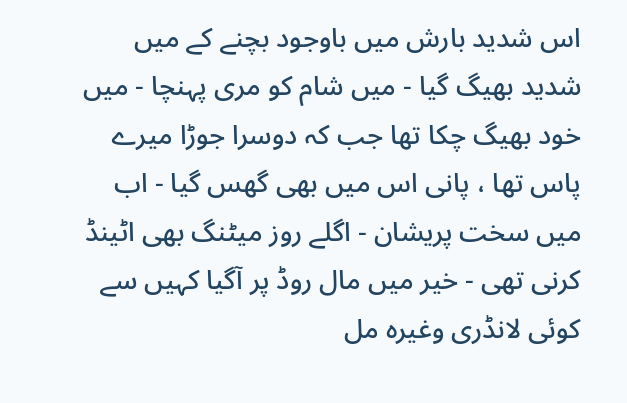اس شدید بارش میں باوجود بچنے کے میں شدید بھیگ گیا - میں شام کو مری پہنچا - میں خود بھیگ چکا تھا جب کہ دوسرا جوڑا میرے پاس تھا ، پانی اس میں بھی گھس گیا - اب میں سخت پریشان - اگلے روز میٹنگ بھی اٹینڈ کرنی تھی - خیر میں مال روڈ پر آگیا کہیں سے کوئی لانڈری وغیرہ مل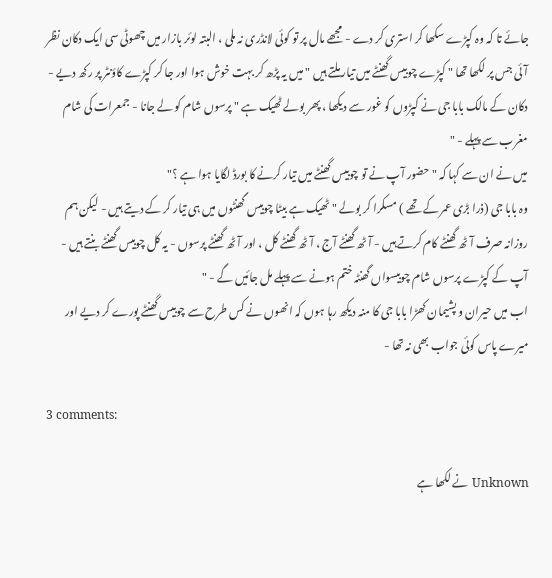جائے تا کہ وہ کپڑے سکھا کر استری کر دے - مجھے مال پر تو کوئی لانڈری نہ ملی ، البتہ لوئر بازار میں چھوٹی سی ایک دکان نظر آئی جس پر لکھا تھا " کپڑے چوبیس گھنٹے میں تیار ملتے ہیں " میں یہ پڑھ کر بہت خوش ہوا اور جا کر کپڑے کاؤنٹر پر رکھ دیے - دکان کے مالک بابا جی نے کپڑوں کو غور سے دیکھا ، پھر بولے ٹھیک ہے " پرسوں شام کو لے جانا - جمعرات کی شام مغرب سے پہلے - "
میں نے ان سے کہا کہ " حضور آپ نے تو چوبیس گھنٹے میں تیار کرنے کا بورڈ لگایا ہوا ہے ؟"
وہ بابا جی (ذرا بڑی عمر کے تھے ) مسکرا کر بولے " ٹھیک ہے بیٹا چوبیس گھنٹوں میں ہی تیار کر کے دیتے ہیں - لیکن ہم روزانہ صرف آٹھ گھنٹے کام کرتے ہیں - آٹھ گھنٹے آج ، آٹھ گھنٹے کل ، اور آٹھ گھنٹے پرسوں - یہ کل چوبیس گھنٹے بنتے ہیں - آپ کے کپڑے پرسوں شام چوبیسواں گھنٹہ ختم ہونے سے پہلے مل جائیں گے - "
اب میں حیران و پشیمان کھڑا بابا جی کا منہ دیکھ رہا ہوں کہ انھوں نے کس طرح سے چوبیس گھنٹے پورے کر دیے اور میرے پاس کوئی جواب بھی نہ تھا -

3 comments:

Unknown نے لکھا ہے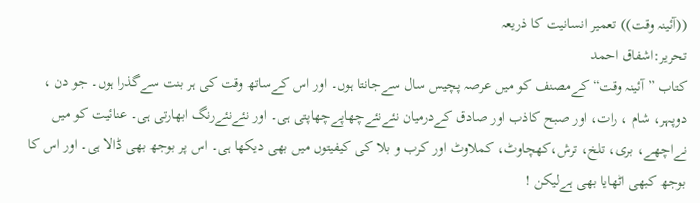((آئینہ وقت)) تعمیر انسانیت کا ذریعہ
تحریر:اشفاق احمد
کتاب ”آئینہ وقت“ کےمصنف کو میں عرصہ پچیس سال سےجانتا ہوں۔ اور اس کےساتھ وقت کی ہر بنت سےگذرا ہوں۔ جو دن ، دوپہر، شام ، رات، اور صبح کاذب اور صادق کےدرمیان نئےنئےچھاپےچھاپتی ہی۔ اور نئےنئےرنگ ابھارتی ہی۔ عنائیت کو میں نےاچھے، بری، تلخ، ترش،کھچاوٹ، کملاوٹ اور کرب و بلا کی کیفیتوں میں بھی دیکھا ہی۔ اس پر بوجھ بھی ڈالا ہی۔ اور اس کا بوجھ کبھی اٹھایا بھی ہےلیکن !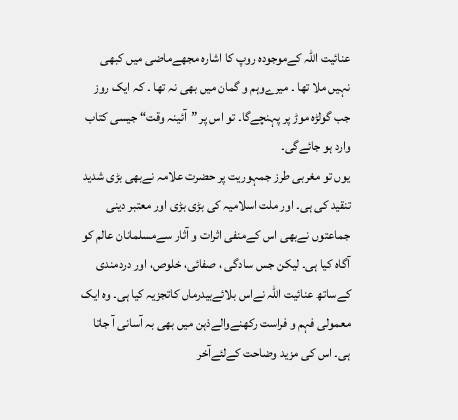عنائیت اللہ کےموجودہ روپ کا اشارہ مجھےماضی میں کبھی نہیں ملا تھا ۔ میرےوہم و گمان میں بھی نہ تھا ۔ کہ ایک روز جب گولڑہ موڑ پر پہنچےگا۔ تو اس پر ”آئینہ وقت“ جیسی کتاب وارد ہو جائےگی۔
یوں تو مغربی طرز جمہوریت پر حضرت علامہ نےبھی بڑی شدید تنقید کی ہی۔ اور ملت اسلامیہ کی بڑی بڑی اور معتبر دینی جماعتوں نےبھی اس کےمنفی اثرات و آثار سےمسلمانان عالم کو آگاہ کیا ہی۔ لیکن جس سادگی ، صفائی، خلوص، اور دردمندی کےساتھ عنائیت اللہ نےاس بلائےبیدرماں کاتجزیہ کیا ہی۔ وہ ایک معمولی فہم و فراست رکھنےوالےذہن میں بھی بہ آسانی آ جاتا ہی۔ اس کی مزید وضاحت کےلئےآخر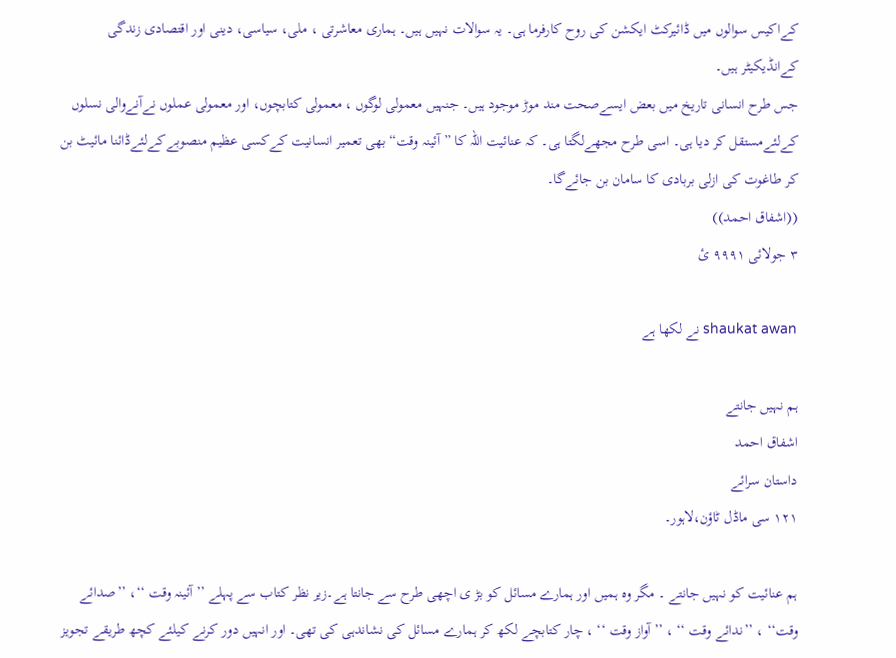کےاکیس سوالوں میں ڈائیرکٹ ایکشن کی روح کارفرما ہی۔ یہ سوالات نہیں ہیں۔ ہماری معاشرتی ، ملی، سیاسی، دینی اور اقتصادی زندگی کےانڈیکیٹر ہیں۔
جس طرح انسانی تاریخ میں بعض ایسےصحت مند موڑ موجود ہیں۔ جنہیں معمولی لوگوں ، معمولی کتابچوں، اور معمولی عملوں نےآنےوالی نسلوں کےلئےمستقل کر دیا ہی۔ اسی طرح مجھےلگتا ہی۔ کہ عنائیت اللہ کا ”آئینہ وقت“ بھی تعمیر انسانیت کےکسی عظیم منصوبےکےلئےڈائنا مائیٹ بن کر طاغوت کی ازلی بربادی کا سامان بن جائےگا۔
((اشفاق احمد))
٣ جولائی ٩٩٩١ ئ

shaukat awan نے لکھا ہے

ہم نہیں جانتے
اشفاق احمد
داستان سرائے
۱۲۱ سی ماڈل ٹاؤن،لاہور۔

ہم عنائیت کو نہیں جانتے ۔ مگر وہ ہمیں اور ہمارے مسائل کو بڑ ی اچھی طرح سے جانتا ہے۔زیر نظر کتاب سے پہلے ’’ آئینہ وقت ‘‘، ’’صدائے وقت‘‘ ، ’’ندائے وقت ‘‘ ، ’’ آواز وقت ‘‘ ، چار کتابچے لکھ کر ہمارے مسائل کی نشاندہی کی تھی۔ اور انہیں دور کرنے کیلئے کچھ طریقے تجویز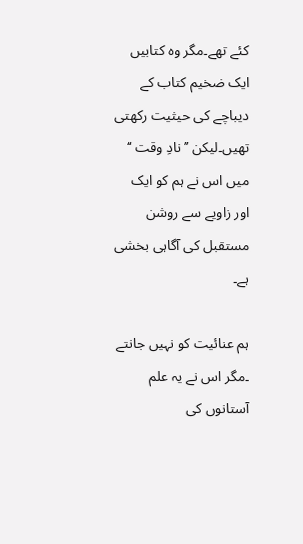کئے تھے۔مگر وہ کتابیں ایک ضخیم کتاب کے دیباچے کی حیثیت رکھتی تھیں۔لیکن ’’ نادِ وقت ‘‘ میں اس نے ہم کو ایک اور زاویے سے روشن مستقبل کی آگاہی بخشی ہے۔

ہم عنائیت کو نہیں جانتے ۔مگر اس نے یہ علم آستانوں کی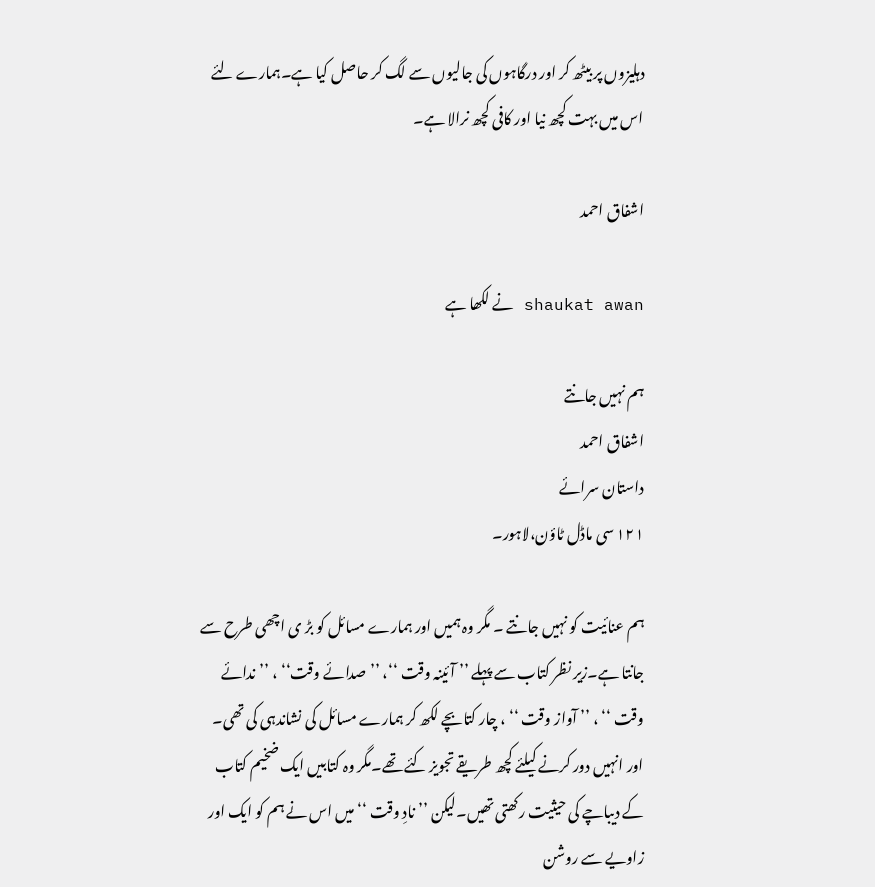دہلیزوں پر بیٹھ کر اور درگاہوں کی جالیوں سے لگ کر حاصل کیا ہے۔ہمارے لئے اس میں بہت کچھ نیا اور کافی کچھ نرالا ہے۔

اشفاق احمد

shaukat awan نے لکھا ہے

ہم نہیں جانتے
اشفاق احمد
داستان سرائے
۱۲۱ سی ماڈل ٹاؤن،لاہور۔

ہم عنائیت کو نہیں جانتے ۔ مگر وہ ہمیں اور ہمارے مسائل کو بڑ ی اچھی طرح سے جانتا ہے۔زیر نظر کتاب سے پہلے ’’ آئینہ وقت ‘‘، ’’صدائے وقت‘‘ ، ’’ندائے وقت ‘‘ ، ’’ آواز وقت ‘‘ ، چار کتابچے لکھ کر ہمارے مسائل کی نشاندہی کی تھی۔ اور انہیں دور کرنے کیلئے کچھ طریقے تجویز کئے تھے۔مگر وہ کتابیں ایک ضخیم کتاب کے دیباچے کی حیثیت رکھتی تھیں۔لیکن ’’ نادِ وقت ‘‘ میں اس نے ہم کو ایک اور زاویے سے روشن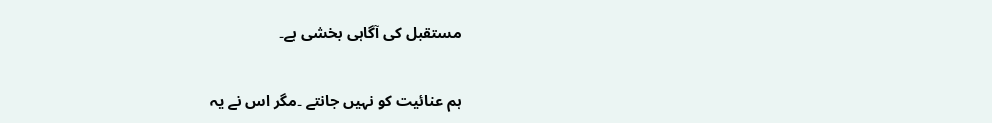مستقبل کی آگاہی بخشی ہے۔

ہم عنائیت کو نہیں جانتے ۔مگر اس نے یہ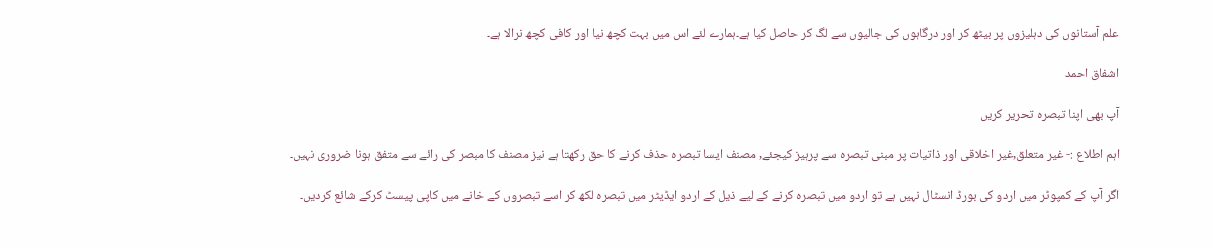علم آستانوں کی دہلیزوں پر بیٹھ کر اور درگاہوں کی جالیوں سے لگ کر حاصل کیا ہے۔ہمارے لئے اس میں بہت کچھ نیا اور کافی کچھ نرالا ہے۔

اشفاق احمد

آپ بھی اپنا تبصرہ تحریر کریں

اہم اطلاع :- غیر متعلق,غیر اخلاقی اور ذاتیات پر مبنی تبصرہ سے پرہیز کیجئے, مصنف ایسا تبصرہ حذف کرنے کا حق رکھتا ہے نیز مصنف کا مبصر کی رائے سے متفق ہونا ضروری نہیں۔

اگر آپ کے کمپوٹر میں اردو کی بورڈ انسٹال نہیں ہے تو اردو میں تبصرہ کرنے کے لیے ذیل کے اردو ایڈیٹر میں تبصرہ لکھ کر اسے تبصروں کے خانے میں کاپی پیسٹ کرکے شائع کردیں۔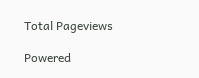Total Pageviews

Powered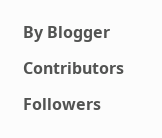By Blogger

Contributors

Followers